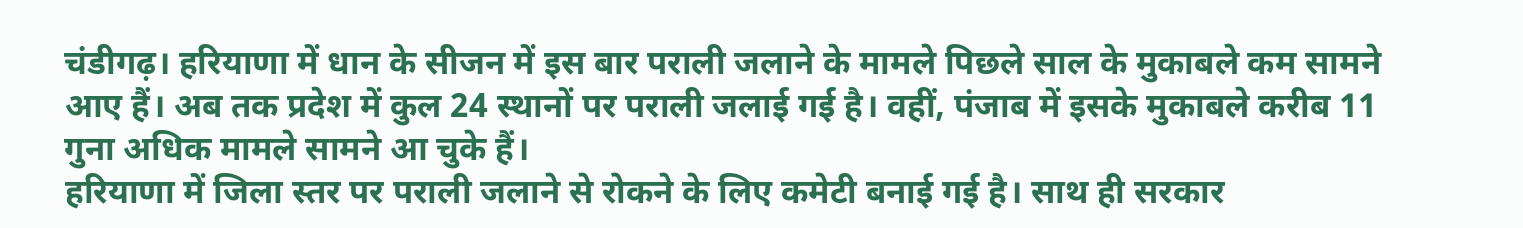चंडीगढ़। हरियाणा में धान के सीजन में इस बार पराली जलाने के मामले पिछले साल के मुकाबले कम सामने आए हैं। अब तक प्रदेश में कुल 24 स्थानों पर पराली जलाई गई है। वहीं, पंजाब में इसके मुकाबले करीब 11 गुना अधिक मामले सामने आ चुके हैं।
हरियाणा में जिला स्तर पर पराली जलाने से रोकने के लिए कमेटी बनाई गई है। साथ ही सरकार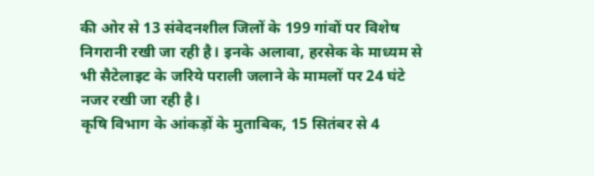की ओर से 13 संवेदनशील जिलों के 199 गांवों पर विशेष निगरानी रखी जा रही है। इनके अलावा, हरसेक के माध्यम से भी सैटेलाइट के जरिये पराली जलाने के मामलों पर 24 घंटे नजर रखी जा रही है।
कृषि विभाग के आंकड़ों के मुताबिक, 15 सितंबर से 4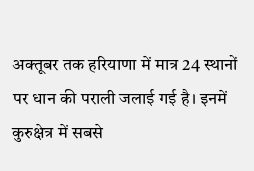अक्तूबर तक हरियाणा में मात्र 24 स्थानों पर धान की पराली जलाई गई है। इनमें कुरुक्षेत्र में सबसे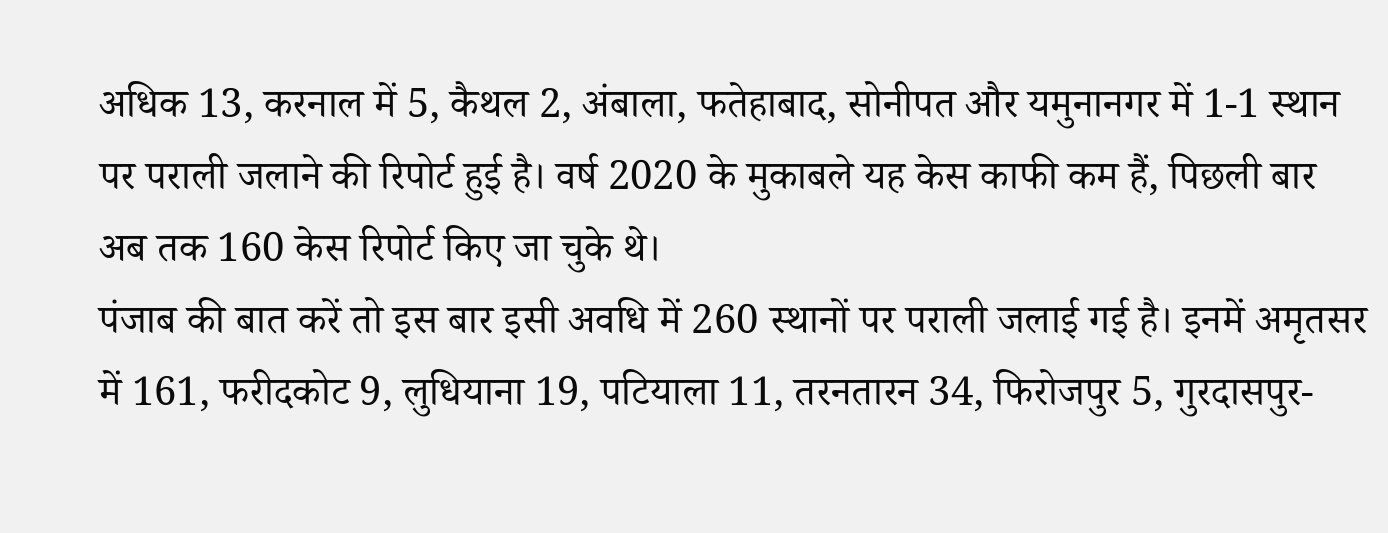अधिक 13, करनाल में 5, कैथल 2, अंबाला, फतेहाबाद, सोनीपत और यमुनानगर में 1-1 स्थान पर पराली जलाने की रिपोर्ट हुई है। वर्ष 2020 के मुकाबले यह केस काफी कम हैं, पिछली बार अब तक 160 केस रिपोर्ट किए जा चुके थे।
पंजाब की बात करें तो इस बार इसी अवधि में 260 स्थानों पर पराली जलाई गई है। इनमें अमृतसर में 161, फरीदकोट 9, लुधियाना 19, पटियाला 11, तरनतारन 34, फिरोजपुर 5, गुरदासपुर-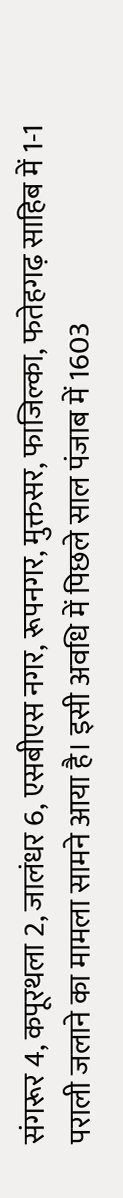संगरूर 4, कपूरथला 2, जालंधर 6, एसबीएस नगर, रूपनगर, मुक्तसर, फाजिल्का, फतेहगढ़ साहिब में 1-1 पराली जलाने का मामला सामने आया है। इसी अवधि में पिछले साल पंजाब में 1603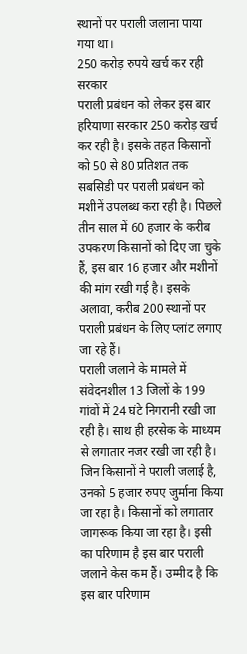स्थानों पर पराली जलाना पाया गया था।
250 करोड़ रुपये खर्च कर रही सरकार
पराली प्रबंधन को लेकर इस बार हरियाणा सरकार 250 करोड़ खर्च कर रही है। इसके तहत किसानों को 50 से 80 प्रतिशत तक सबसिडी पर पराली प्रबंधन को मशीनें उपलब्ध करा रही है। पिछले तीन साल में 60 हजार के करीब उपकरण किसानों को दिए जा चुके हैं, इस बार 16 हजार और मशीनों की मांग रखी गई है। इसके अलावा, करीब 200 स्थानों पर पराली प्रबंधन के लिए प्लांट लगाए जा रहे हैं।
पराली जलाने के मामले में संवेदनशील 13 जिलों के 199 गांवों में 24 घंटे निगरानी रखी जा रही है। साथ ही हरसेक के माध्यम से लगातार नजर रखी जा रही है। जिन किसानों ने पराली जलाई है, उनको 5 हजार रुपए जुर्माना किया जा रहा है। किसानों को लगातार जागरूक किया जा रहा है। इसी का परिणाम है इस बार पराली जलाने केस कम हैं। उम्मीद है कि इस बार परिणाम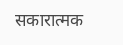सकारात्मक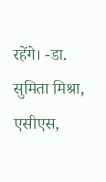रहेंगे। -डा. सुमिता मिश्रा, एसीएस,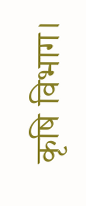कृषि विभाग।